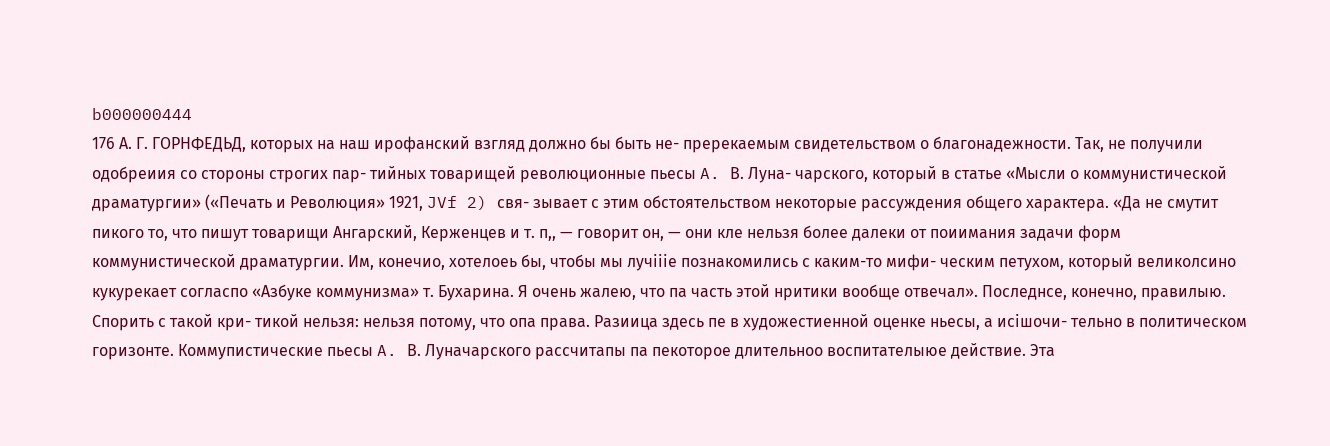b000000444
176 А. Г. ГОРНФЕДЬД, которых на наш ирофанский взгляд должно бы быть не- пререкаемым свидетельством о благонадежности. Так, не получили одобреиия со стороны строгих пар- тийных товарищей революционные пьесы A. В. Луна- чарского, который в статье «Мысли о коммунистической драматургии» («Печать и Революция» 1921, JVf 2) свя- зывает с этим обстоятельством некоторые рассуждения общего характера. «Да не смутит пикого то, что пишут товарищи Ангарский, Керженцев и т. п,, — говорит он, — они кле нельзя более далеки от поиимания задачи форм коммунистической драматургии. Им, конечио, хотелоеь бы, чтобы мы лучіііе познакомились с каким-то мифи- ческим петухом, который великолсино кукурекает согласпо «Азбуке коммунизма» т. Бухарина. Я очень жалею, что па часть этой нритики вообще отвечал». Последнсе, конечно, правилыю. Спорить с такой кри- тикой нельзя: нельзя потому, что опа права. Разиица здесь пе в художестиенной оценке ньесы, а исішочи- тельно в политическом горизонте. Коммупистические пьесы A. В. Луначарского рассчитапы па пекоторое длительноо воспитателыюе действие. Эта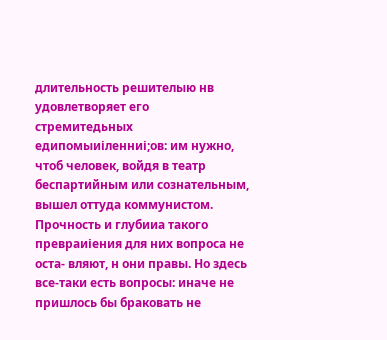длительность решителыю нв удовлетворяет его стремитедьных едипомыиіленниі;ов: им нужно, чтоб человек, войдя в театр беспартийным или сознательным, вышел оттуда коммунистом. Прочность и глубииа такого превраиіения для них вопроса не оста- вляют, н они правы. Но здесь все-таки есть вопросы: иначе не пришлось бы браковать не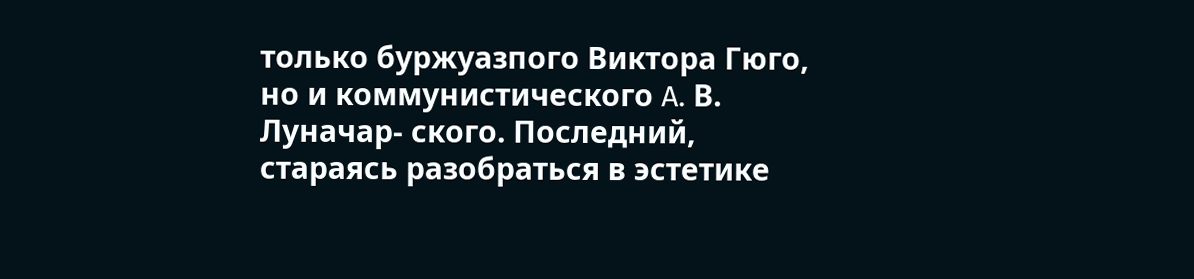только буржуазпого Виктора Гюго, но и коммунистического A. В. Луначар- ского. Последний, стараясь разобраться в эстетике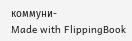коммуни-
Made with FlippingBook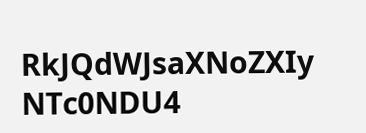RkJQdWJsaXNoZXIy NTc0NDU4